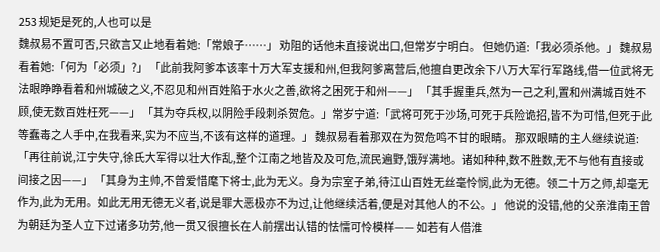253 规矩是死的,人也可以是
魏叔易不置可否,只欲言又止地看着她:「常娘子……」 劝阻的话他未直接说出口,但常岁宁明白。 但她仍道:「我必须杀他。」 魏叔易看着她:「何为「必须」?」 「此前我阿爹本该率十万大军支援和州,但我阿爹离营后,他擅自更改余下八万大军行军路线,借一位武将无法眼睁睁看着和州城破之义,不忍见和州百姓陷于水火之善,欲将之困死于和州——」 「其手握重兵,然为一己之利,置和州满城百姓不顾,使无数百姓枉死——」 「其为夺兵权,以阴险手段刺杀贺危。」常岁宁道:「武将可死于沙场,可死于兵险诡招,皆不为可惜,但死于此等蠢毒之人手中,在我看来,实为不应当,不该有这样的道理。」 魏叔易看着那双在为贺危鸣不甘的眼睛。 那双眼睛的主人继续说道:「再往前说,江宁失守,徐氏大军得以壮大作乱,整个江南之地皆及及可危,流民遍野,饿殍满地。诸如种种,数不胜数,无不与他有直接或间接之因——」 「其身为主帅,不曾爱惜麾下将士,此为无义。身为宗室子弟,待江山百姓无丝毫怜悯,此为无德。领二十万之师,却毫无作为,此为无用。如此无用无德无义者,说是罪大恶极亦不为过,让他继续活着,便是对其他人的不公。」 他说的没错,他的父亲淮南王曾为朝廷为圣人立下过诸多功劳,他一贯又很擅长在人前摆出认错的怯懦可怜模样—— 如若有人借淮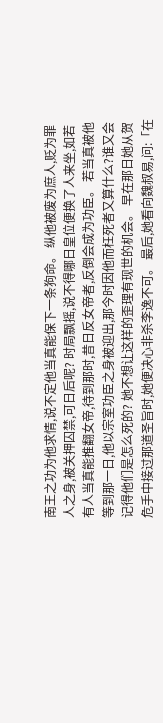南王之功为他求情,说不定他当真能保下一条狗命。 纵他被废为庶人,贬为罪人之身,被关押囚禁,可日后呢? 时局飘摇,说不得哪日皇位便换了人来坐,如若有人当真能推翻女帝,待到那时,昔日反女帝者,反倒会成为功臣。 若当真被他等到那一日,他以宗室功臣之身被迎出,那今时因他而枉死者又算什么?谁又会记得他们是怎么死的? 她不想让这样的歪理有现世的机会。 早在那日她从贺危手中接过那道圣旨时,她便决心非杀李逸不可。 最后,她看向魏叔易,问:「在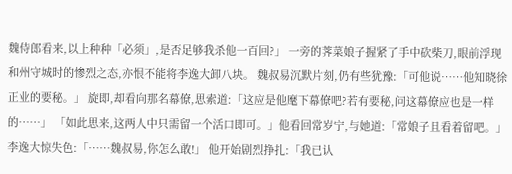魏侍郎看来,以上种种「必须」,是否足够我杀他一百回?」 一旁的荠菜娘子握紧了手中砍柴刀,眼前浮现和州守城时的惨烈之态,亦恨不能将李逸大卸八块。 魏叔易沉默片刻,仍有些犹豫:「可他说……他知晓徐正业的要秘。」 旋即,却看向那名幕僚,思索道:「这应是他麾下幕僚吧?若有要秘,问这幕僚应也是一样的……」 「如此思来,这两人中只需留一个活口即可。」他看回常岁宁,与她道:「常娘子且看着留吧。」 李逸大惊失色:「……魏叔易,你怎么敢!」 他开始剧烈挣扎:「我已认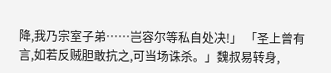降,我乃宗室子弟……岂容尔等私自处决!」 「圣上曾有言,如若反贼胆敢抗之,可当场诛杀。」魏叔易转身,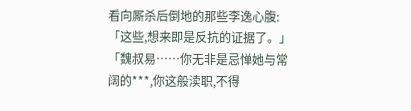看向厮杀后倒地的那些李逸心腹:「这些,想来即是反抗的证据了。」 「魏叔易……你无非是忌惮她与常阔的***,你这般渎职,不得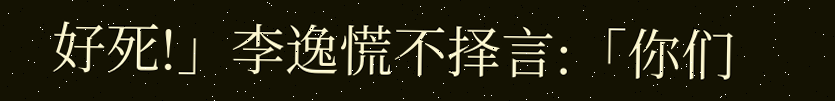好死!」李逸慌不择言:「你们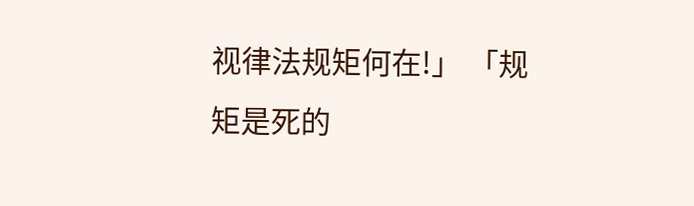视律法规矩何在!」 「规矩是死的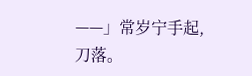——」常岁宁手起,刀落。